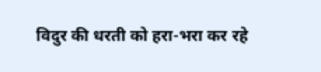विदुर की धरती को हरा-भरा कर रहे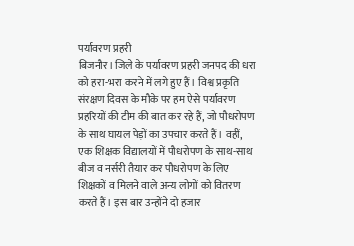पर्यावरण प्रहरी
बिजनौर। जिले के पर्यावरण प्रहरी जनपद की धरा को हरा-भरा करने में लगे हुए हैं। विश्व प्रकृति संरक्षण दिवस के मौके पर हम ऐसे पर्यावरण प्रहरियों की टीम की बात कर रहे हैं, जो पौधरोपण के साथ घायल पेड़ों का उपचार करते हैं। वहीं, एक शिक्षक विद्यालयों में पौधरोपण के साथ-साथ बीज व नर्सरी तैयार कर पौधरोपण के लिए शिक्षकों व मिलने वाले अन्य लोगों को वितरण करते हैं। इस बार उन्होंने दो हजार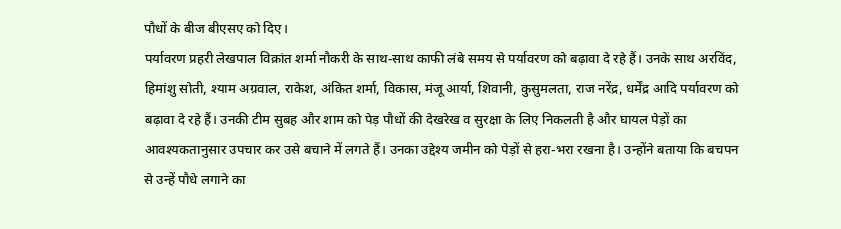पौधों के बीज बीएसए को दिए।
पर्यावरण प्रहरी लेखपाल विक्रांत शर्मा नौकरी के साथ-साथ काफी लंबे समय से पर्यावरण को बढ़ावा दे रहे हैं। उनके साथ अरविंद, हिमांशु सोती, श्याम अग्रवाल, राकेश, अंकित शर्मा, विकास, मंजू आर्या, शिवानी, कुसुमलता, राज नरेंद्र, धर्मेंद्र आदि पर्यावरण को बढ़ावा दे रहे हैं। उनकी टीम सुबह और शाम को पेड़ पौधों की देखरेख व सुरक्षा के लिए निकलती है और घायल पेड़ों का आवश्यकतानुसार उपचार कर उसे बचाने में लगते हैं। उनका उद्देश्य जमीन को पेड़ों से हरा-भरा रखना है। उन्होंने बताया कि बचपन से उन्हें पौधे लगाने का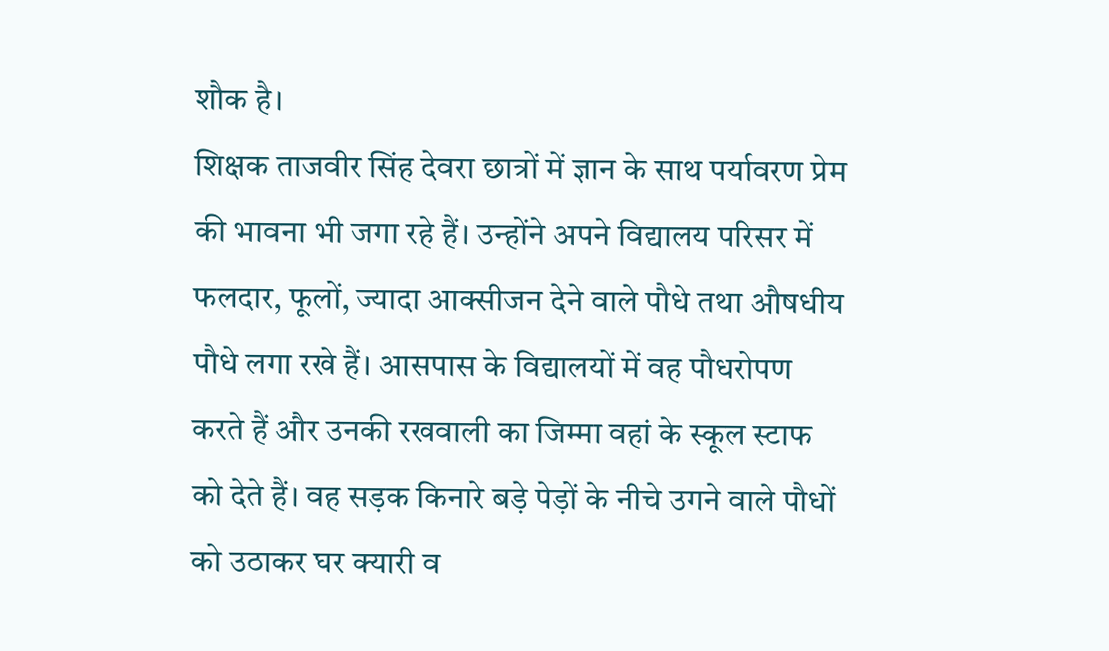शौक है।
शिक्षक ताजवीर सिंह देवरा छात्रों में ज्ञान के साथ पर्यावरण प्रेम की भावना भी जगा रहे हैं। उन्होंने अपने विद्यालय परिसर में फलदार, फूलों, ज्यादा आक्सीजन देने वाले पौधे तथा औषधीय पौधे लगा रखे हैं। आसपास के विद्यालयों में वह पौधरोपण करते हैं और उनकी रखवाली का जिम्मा वहां के स्कूल स्टाफ को देते हैं। वह सड़क किनारे बड़े पेड़ों के नीचे उगने वाले पौधों को उठाकर घर क्यारी व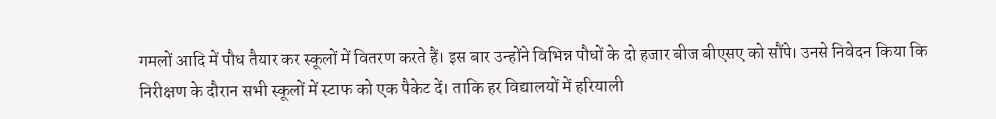गमलों आदि में पौध तैयार कर स्कूलों में वितरण करते हैं। इस बार उन्होंने विभिन्न पौधों के दो हजार बीज बीएसए को सौंपे। उनसे निवेदन किया कि निरीक्षण के दौरान सभी स्कूलों में स्टाफ को एक पैकेट दें। ताकि हर विद्यालयों में हरियाली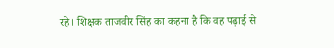रहे। शिक्षक ताजवीर सिंह का कहना है कि वह पढ़ाई से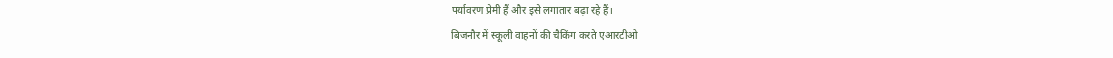पर्यावरण प्रेमी हैं और इसे लगातार बढ़ा रहे हैं।
बिजनौर में स्कूली वाहनों की चैकिंग करते एआरटीओ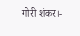गोरी शंकर।-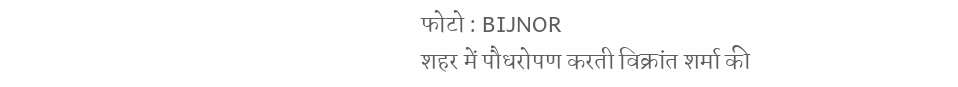फोटो : BIJNOR
शहर में पौधरोपण करती विक्रांत शर्मा की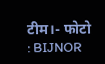टीम।- फोटो : BIJNOR